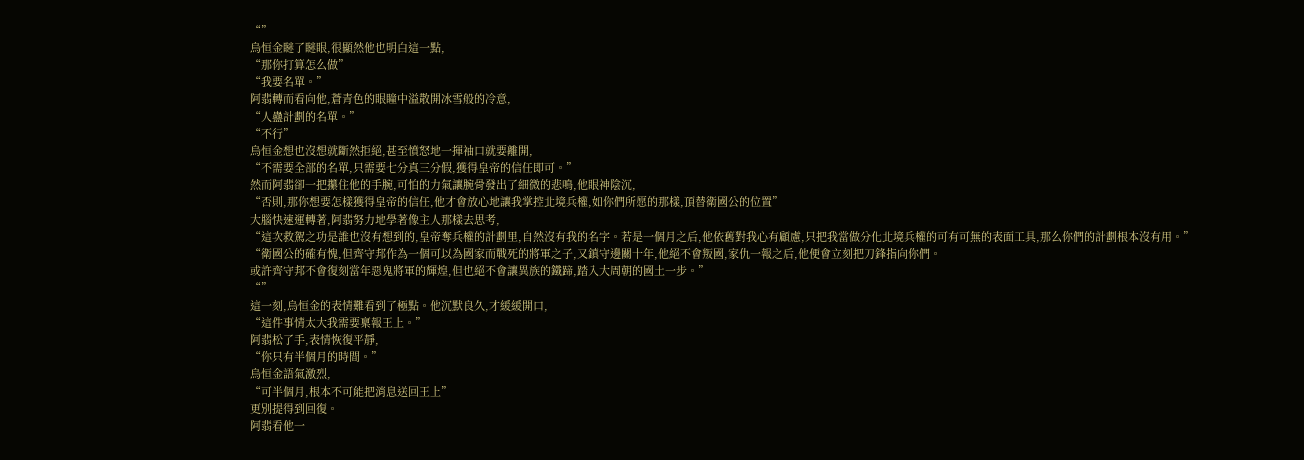“”
烏恒金瞇了瞇眼,很顯然他也明白這一點,
“那你打算怎么做”
“我要名單。”
阿翡轉而看向他,蒼青色的眼瞳中溢散開冰雪般的冷意,
“人蠱計劃的名單。”
“不行”
烏恒金想也沒想就斷然拒絕,甚至憤怒地一揮袖口就要離開,
“不需要全部的名單,只需要七分真三分假,獲得皇帝的信任即可。”
然而阿翡卻一把攥住他的手腕,可怕的力氣讓腕骨發出了細微的悲鳴,他眼神陰沉,
“否則,那你想要怎樣獲得皇帝的信任,他才會放心地讓我掌控北境兵權,如你們所愿的那樣,頂替衛國公的位置”
大腦快速運轉著,阿翡努力地學著像主人那樣去思考,
“這次救駕之功是誰也沒有想到的,皇帝奪兵權的計劃里,自然沒有我的名字。若是一個月之后,他依舊對我心有顧慮,只把我當做分化北境兵權的可有可無的表面工具,那么你們的計劃根本沒有用。”
“衛國公的確有愧,但齊守邦作為一個可以為國家而戰死的將軍之子,又鎮守邊關十年,他絕不會叛國,家仇一報之后,他便會立刻把刀鋒指向你們。
或許齊守邦不會復刻當年惡鬼將軍的輝煌,但也絕不會讓異族的鐵蹄,踏入大周朝的國土一步。”
“”
這一刻,烏恒金的表情難看到了極點。他沉默良久,才緩緩開口,
“這件事情太大我需要稟報王上。”
阿翡松了手,表情恢復平靜,
“你只有半個月的時間。”
烏恒金語氣激烈,
“可半個月,根本不可能把消息送回王上”
更別提得到回復。
阿翡看他一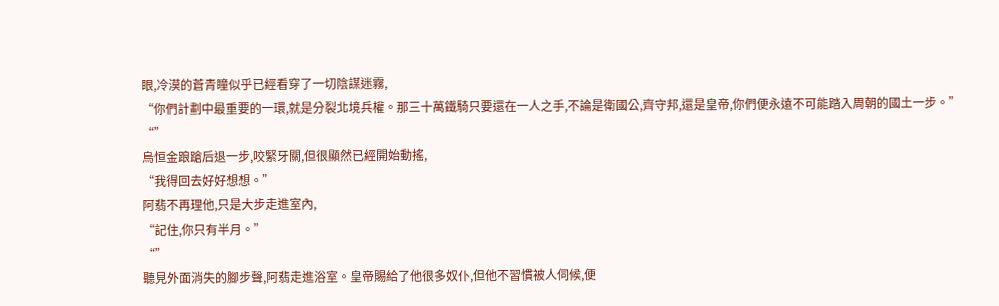眼,冷漠的蒼青瞳似乎已經看穿了一切陰謀迷霧,
“你們計劃中最重要的一環,就是分裂北境兵權。那三十萬鐵騎只要還在一人之手,不論是衛國公,齊守邦,還是皇帝,你們便永遠不可能踏入周朝的國土一步。”
“”
烏恒金踉蹌后退一步,咬緊牙關,但很顯然已經開始動搖,
“我得回去好好想想。”
阿翡不再理他,只是大步走進室內,
“記住,你只有半月。”
“”
聽見外面消失的腳步聲,阿翡走進浴室。皇帝賜給了他很多奴仆,但他不習慣被人伺候,便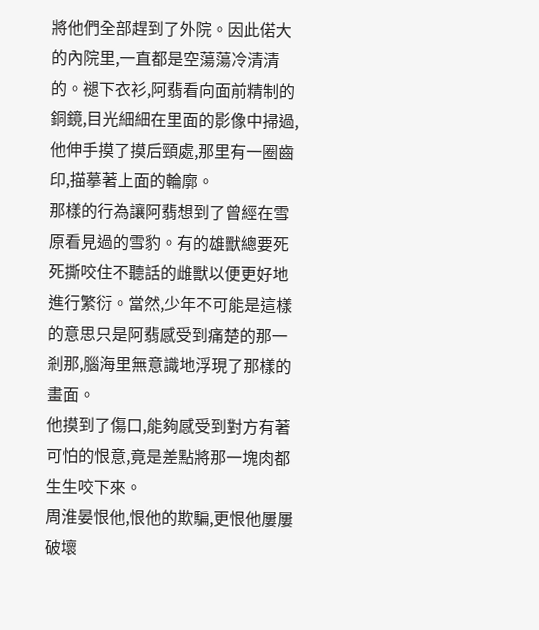將他們全部趕到了外院。因此偌大的內院里,一直都是空蕩蕩冷清清的。褪下衣衫,阿翡看向面前精制的銅鏡,目光細細在里面的影像中掃過,他伸手摸了摸后頸處,那里有一圈齒印,描摹著上面的輪廓。
那樣的行為讓阿翡想到了曾經在雪原看見過的雪豹。有的雄獸總要死死撕咬住不聽話的雌獸以便更好地進行繁衍。當然,少年不可能是這樣的意思只是阿翡感受到痛楚的那一剎那,腦海里無意識地浮現了那樣的畫面。
他摸到了傷口,能夠感受到對方有著可怕的恨意,竟是差點將那一塊肉都生生咬下來。
周淮晏恨他,恨他的欺騙,更恨他屢屢破壞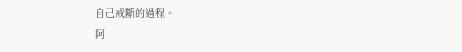自己戒斷的過程。
阿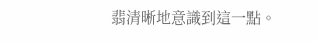翡清晰地意識到這一點。